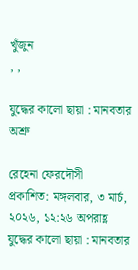খুঁজুন
, ,

যুদ্ধের কালো ছায়া : মানবতার অশ্রু

রেহেনা ফেরদৌসী
প্রকাশিত: মঙ্গলবার, ৩ মার্চ, ২০২৬, ১২:২৬ অপরাহ্ণ
যুদ্ধের কালো ছায়া : মানবতার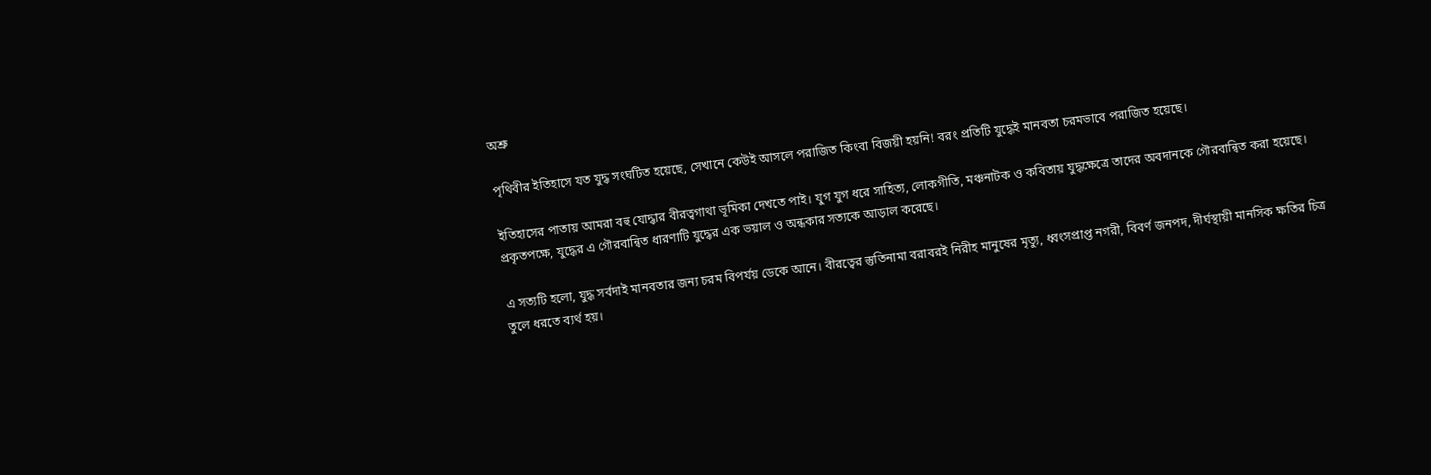অশ্রু

পৃথিবীর ইতিহাসে যত যুদ্ধ সংঘটিত হয়েছে, সেখানে কেউই আসলে পরাজিত কিংবা বিজয়ী হয়নি! বরং প্রতিটি যুদ্ধেই মানবতা চরমভাবে পরাজিত হয়েছে।

ইতিহাসের পাতায় আমরা বহু যোদ্ধার বীরত্বগাথা ভূমিকা দেখতে পাই। যুগ যুগ ধরে সাহিত্য, লোকগীতি, মঞ্চনাটক ও কবিতায় যুদ্ধক্ষেত্রে তাদের অবদানকে গৌরবান্বিত করা হয়েছে। প্রকৃতপক্ষে, যুদ্ধের এ গৌরবান্বিত ধারণাটি যুদ্ধের এক ভয়াল ও অন্ধকার সত্যকে আড়াল করেছে।

এ সত্যটি হলো, যুদ্ধ সর্বদাই মানবতার জন্য চরম বিপর্যয় ডেকে আনে। বীরত্বের স্তুতিনামা বরাবরই নিরীহ মানুষের মৃত্যু, ধ্বংসপ্রাপ্ত নগরী, বিবর্ণ জনপদ, দীর্ঘস্থায়ী মানসিক ক্ষতির চিত্র তুলে ধরতে ব্যর্থ হয়।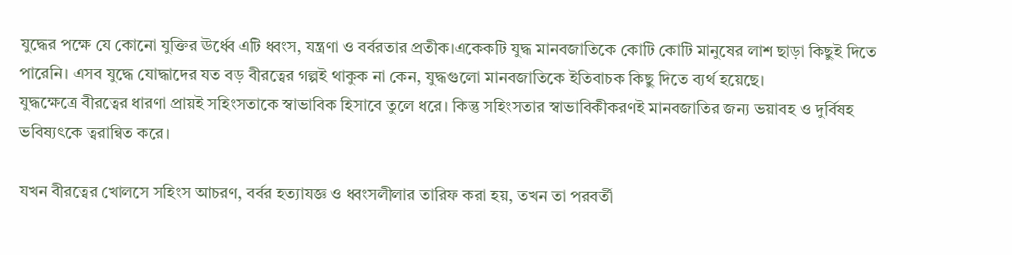যুদ্ধের পক্ষে যে কোনো যুক্তির ঊর্ধ্বে এটি ধ্বংস, যন্ত্রণা ও বর্বরতার প্রতীক।একেকটি যুদ্ধ মানবজাতিকে কোটি কোটি মানুষের লাশ ছাড়া কিছুই দিতে পারেনি। এসব যুদ্ধে যোদ্ধাদের যত বড় বীরত্বের গল্পই থাকুক না কেন, যুদ্ধগুলো মানবজাতিকে ইতিবাচক কিছু দিতে ব্যর্থ হয়েছে।
যুদ্ধক্ষেত্রে বীরত্বের ধারণা প্রায়ই সহিংসতাকে স্বাভাবিক হিসাবে তুলে ধরে। কিন্তু সহিংসতার স্বাভাবিকীকরণই মানবজাতির জন্য ভয়াবহ ও দুর্বিষহ ভবিষ্যৎকে ত্বরান্বিত করে।

যখন বীরত্বের খোলসে সহিংস আচরণ, বর্বর হত্যাযজ্ঞ ও ধ্বংসলীলার তারিফ করা হয়, তখন তা পরবর্তী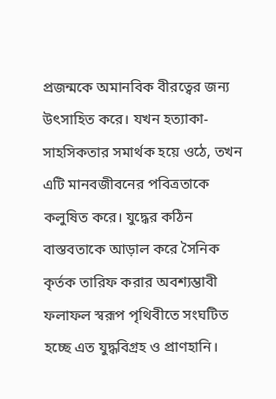প্রজন্মকে অমানবিক বীরত্বের জন্য উৎসাহিত করে। যখন হত্যাকা- সাহসিকতার সমার্থক হয়ে ওঠে, তখন এটি মানবজীবনের পবিত্রতাকে কলুষিত করে। যুদ্ধের কঠিন বাস্তবতাকে আড়াল করে সৈনিক কৃর্তক তারিফ করার অবশ্যম্ভাবী ফলাফল স্বরূপ পৃথিবীতে সংঘটিত হচ্ছে এত যুদ্ধবিগ্রহ ও প্রাণহানি।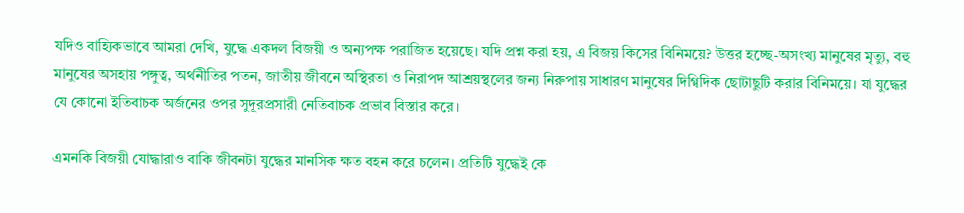যদিও বাহ্যিকভাবে আমরা দেখি, যুদ্ধে একদল বিজয়ী ও অন্যপক্ষ পরাজিত হয়েছে। যদি প্রশ্ন করা হয়, এ বিজয় কিসের বিনিময়ে? উত্তর হচ্ছে-অসংখ্য মানুষের মৃত্যু, বহু মানুষের অসহায় পঙ্গুত্ব, অর্থনীতির পতন, জাতীয় জীবনে অস্থিরতা ও নিরাপদ আশ্রয়স্থলের জন্য নিরুপায় সাধারণ মানুষের দিগ্বিদিক ছোটাছুটি করার বিনিময়ে। যা যুদ্ধের যে কোনো ইতিবাচক অর্জনের ওপর সুদূরপ্রসারী নেতিবাচক প্রভাব বিস্তার করে।

এমনকি বিজয়ী যোদ্ধারাও বাকি জীবনটা যুদ্ধের মানসিক ক্ষত বহন করে চলেন। প্রতিটি যুদ্ধেই কে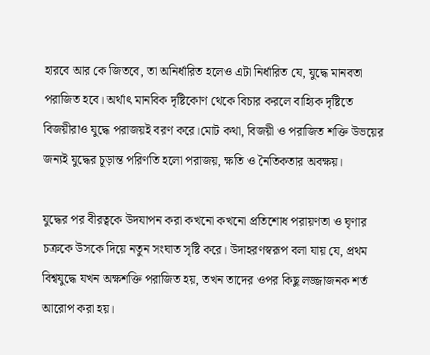হারবে আর কে জিতবে, তা অনির্ধারিত হলেও এটা নির্ধারিত যে, যুদ্ধে মানবতা পরাজিত হবে। অর্থাৎ মানবিক দৃষ্টিকোণ থেকে বিচার করলে বাহ্যিক দৃষ্টিতে বিজয়ীরাও যুদ্ধে পরাজয়ই বরণ করে।মোট কথা, বিজয়ী ও পরাজিত শক্তি উভয়ের জন্যই যুদ্ধের চূড়ান্ত পরিণতি হলো পরাজয়, ক্ষতি ও নৈতিকতার অবক্ষয়।

যুদ্ধের পর বীরত্বকে উদযাপন করা কখনো কখনো প্রতিশোধ পরায়ণতা ও ঘৃণার চক্রকে উসকে দিয়ে নতুন সংঘাত সৃষ্টি করে। উদাহরণস্বরূপ বলা যায় যে, প্রথম বিশ্বযুদ্ধে যখন অক্ষশক্তি পরাজিত হয়, তখন তাদের ওপর কিছু লজ্জাজনক শর্ত আরোপ করা হয়।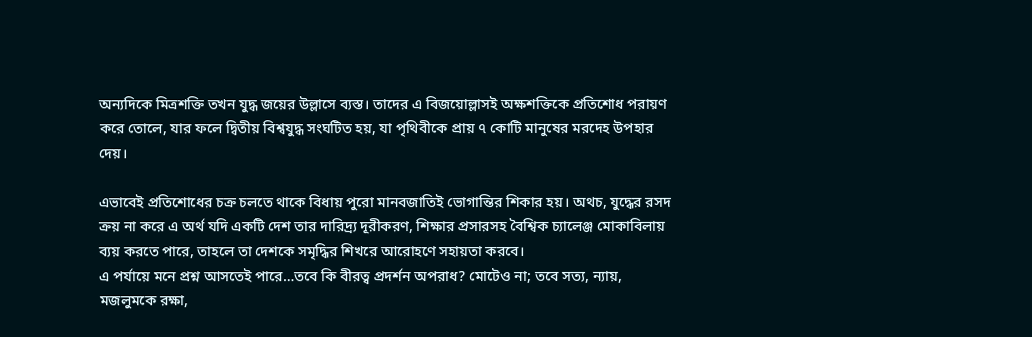অন্যদিকে মিত্রশক্তি তখন যুদ্ধ জয়ের উল্লাসে ব্যস্ত। তাদের এ বিজয়োল্লাসই অক্ষশক্তিকে প্রতিশোধ পরায়ণ করে তোলে, যার ফলে দ্বিতীয় বিশ্বযুদ্ধ সংঘটিত হয়, যা পৃথিবীকে প্রায় ৭ কোটি মানুষের মরদেহ উপহার দেয়।

এভাবেই প্রতিশোধের চক্র চলতে থাকে বিধায় পুরো মানবজাতিই ভোগান্তির শিকার হয়। অথচ, যুদ্ধের রসদ ক্রয় না করে এ অর্থ যদি একটি দেশ তার দারিদ্র‍্য দূরীকরণ, শিক্ষার প্রসারসহ বৈশ্বিক চ্যালেঞ্জ মোকাবিলায় ব্যয় করতে পারে, তাহলে তা দেশকে সমৃদ্ধির শিখরে আরোহণে সহায়তা করবে।
এ পর্যায়ে মনে প্রশ্ন আসতেই পারে…তবে কি বীরত্ব প্রদর্শন অপরাধ? মোটেও না; তবে সত্য, ন্যায়, মজলুমকে রক্ষা,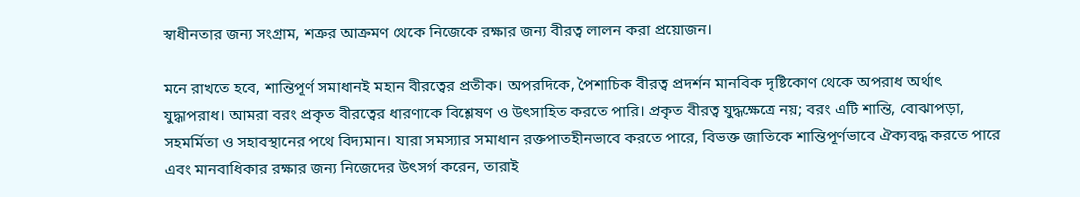স্বাধীনতার জন্য সংগ্রাম, শত্রুর আক্রমণ থেকে নিজেকে রক্ষার জন্য বীরত্ব লালন করা প্রয়োজন।

মনে রাখতে হবে, শান্তিপূর্ণ সমাধানই মহান বীরত্বের প্রতীক। অপরদিকে, পৈশাচিক বীরত্ব প্রদর্শন মানবিক দৃষ্টিকোণ থেকে অপরাধ অর্থাৎ যুদ্ধাপরাধ। আমরা বরং প্রকৃত বীরত্বের ধারণাকে বিশ্লেষণ ও উৎসাহিত করতে পারি। প্রকৃত বীরত্ব যুদ্ধক্ষেত্রে নয়; বরং এটি শান্তি, বোঝাপড়া, সহমর্মিতা ও সহাবস্থানের পথে বিদ্যমান। যারা সমস্যার সমাধান রক্তপাতহীনভাবে করতে পারে, বিভক্ত জাতিকে শান্তিপূর্ণভাবে ঐক্যবদ্ধ করতে পারে এবং মানবাধিকার রক্ষার জন্য নিজেদের উৎসর্গ করেন, তারাই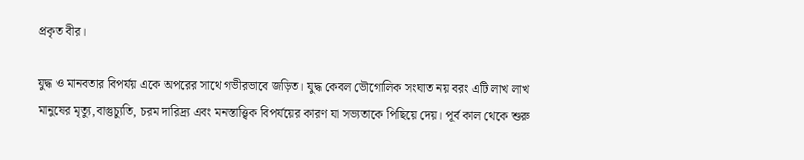প্রকৃত বীর।

যুদ্ধ ও মানবতার বিপর্যয় একে অপরের সাথে গভীরভাবে জড়িত। যুদ্ধ কেবল ভৌগোলিক সংঘাত নয় বরং এটি লাখ লাখ মানুষের মৃত্যু,বাস্তুচ্যুতি, চরম দারিদ্র‍্য এবং মনস্তাত্ত্বিক বিপর্যয়ের কারণ যা সভ্যতাকে পিছিয়ে দেয়। পূর্ব কাল থেকে শুরু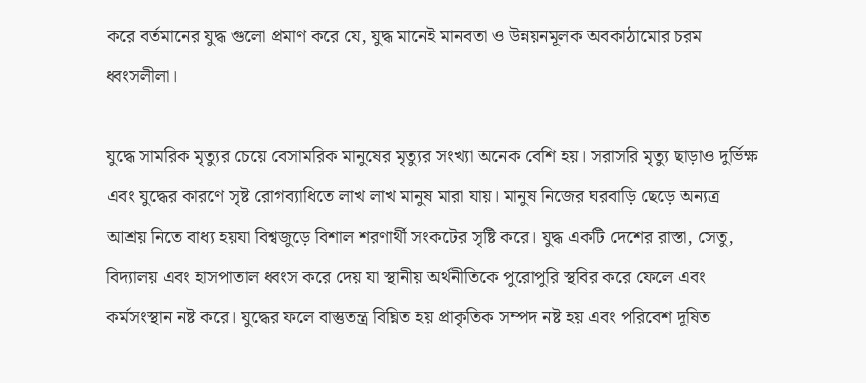করে বর্তমানের যুদ্ধ গুলো প্রমাণ করে যে, যুদ্ধ মানেই মানবতা ও উন্নয়নমূলক অবকাঠামোর চরম ধ্বংসলীলা।

যুদ্ধে সামরিক মৃত্যুর চেয়ে বেসামরিক মানুষের মৃত্যুর সংখ্যা অনেক বেশি হয়। সরাসরি মৃত্যু ছাড়াও দুর্ভিক্ষ এবং যুদ্ধের কারণে সৃষ্ট রোগব্যাধিতে লাখ লাখ মানুষ মারা যায়। মানুষ নিজের ঘরবাড়ি ছেড়ে অন্যত্র আশ্রয় নিতে বাধ্য হয়যা বিশ্বজুড়ে বিশাল শরণার্থী সংকটের সৃষ্টি করে। যুদ্ধ একটি দেশের রাস্তা, সেতু, বিদ‍্যালয় এবং হাসপাতাল ধ্বংস করে দেয় যা স্থানীয় অর্থনীতিকে পুরোপুরি স্থবির করে ফেলে এবং কর্মসংস্থান নষ্ট করে। যুদ্ধের ফলে বাস্তুতন্ত্র বিঘ্নিত হয় প্রাকৃতিক সম্পদ নষ্ট হয় এবং পরিবেশ দূষিত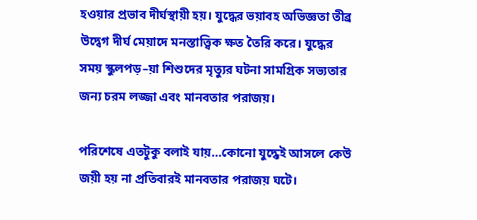হওয়ার প্রভাব দীর্ঘস্থায়ী হয়। যুদ্ধের ভয়াবহ অভিজ্ঞতা তীব্র উদ্বেগ দীর্ঘ মেয়াদে মনস্তাত্ত্বিক ক্ষত তৈরি করে। যুদ্ধের সময় স্কুলপড়–য়া শিশুদের মৃত্যুর ঘটনা সামগ্রিক সভ্যতার জন্য চরম লজ্জা এবং মানবতার পরাজয়।

পরিশেষে এতটুকু বলাই যায়…কোনো যুদ্ধেই আসলে কেউ জয়ী হয় না প্রতিবারই মানবতার পরাজয় ঘটে।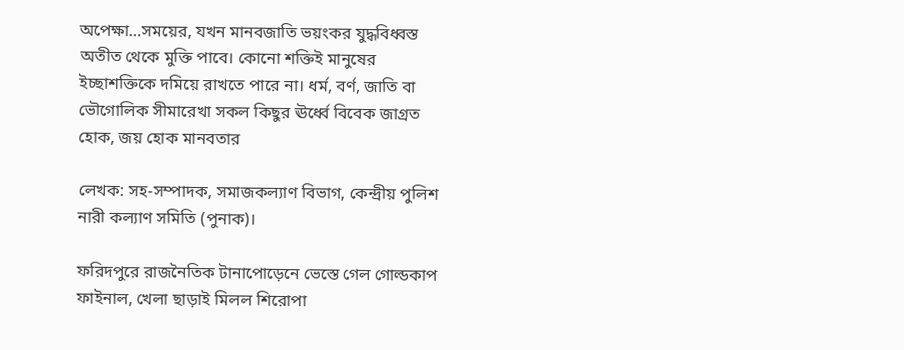অপেক্ষা…সময়ের, যখন মানবজাতি ভয়ংকর যুদ্ধবিধ্বস্ত অতীত থেকে মুক্তি পাবে। কোনো শক্তিই মানুষের ইচ্ছাশক্তিকে দমিয়ে রাখতে পারে না। ধর্ম, বর্ণ, জাতি বা ভৌগোলিক সীমারেখা সকল কিছুর ঊর্ধ্বে বিবেক জাগ্রত হোক, জয় হোক মানবতার

লেখক: সহ-সম্পাদক, সমাজকল্যাণ বিভাগ, কেন্দ্রীয় পুলিশ নারী কল্যাণ সমিতি (পুনাক)।

ফরিদপুরে রাজনৈতিক টানাপোড়েনে ভেস্তে গেল গোল্ডকাপ ফাইনাল, খেলা ছাড়াই মিলল শিরোপা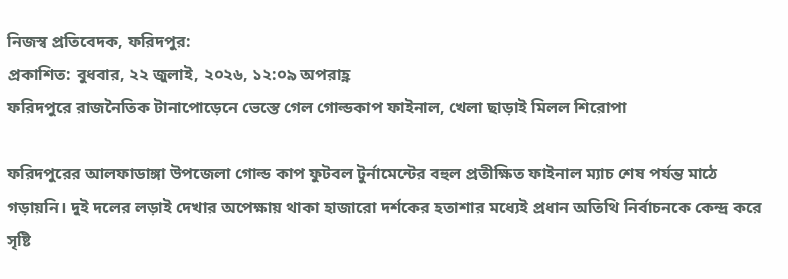নিজস্ব প্রতিবেদক, ফরিদপুর:
প্রকাশিত: বুধবার, ২২ জুলাই, ২০২৬, ১২:০৯ অপরাহ্ণ
ফরিদপুরে রাজনৈতিক টানাপোড়েনে ভেস্তে গেল গোল্ডকাপ ফাইনাল, খেলা ছাড়াই মিলল শিরোপা

ফরিদপুরের আলফাডাঙ্গা উপজেলা গোল্ড কাপ ফুটবল টুর্নামেন্টের বহুল প্রতীক্ষিত ফাইনাল ম্যাচ শেষ পর্যন্ত মাঠে গড়ায়নি। দুই দলের লড়াই দেখার অপেক্ষায় থাকা হাজারো দর্শকের হতাশার মধ্যেই প্রধান অতিথি নির্বাচনকে কেন্দ্র করে সৃষ্টি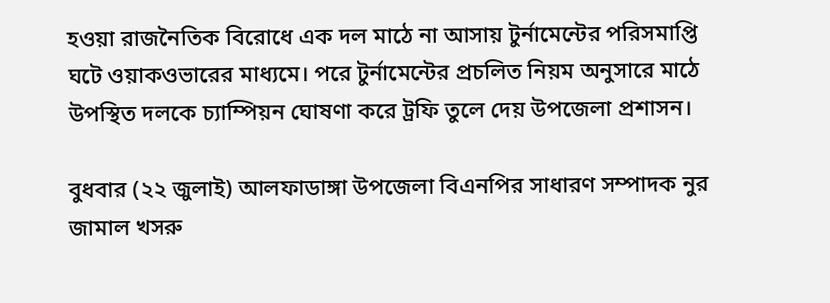হওয়া রাজনৈতিক বিরোধে এক দল মাঠে না আসায় টুর্নামেন্টের পরিসমাপ্তি ঘটে ওয়াকওভারের মাধ্যমে। পরে টুর্নামেন্টের প্রচলিত নিয়ম অনুসারে মাঠে উপস্থিত দলকে চ্যাম্পিয়ন ঘোষণা করে ট্রফি তুলে দেয় উপজেলা প্রশাসন।

বুধবার (২২ জুলাই) আলফাডাঙ্গা উপজেলা বিএনপির সাধারণ সম্পাদক নুর জামাল খসরু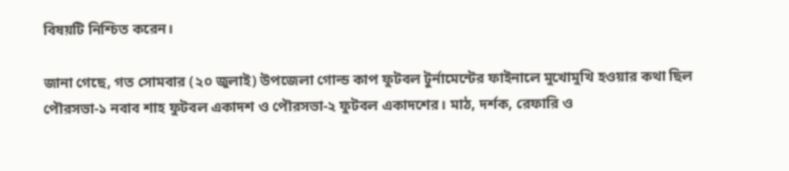বিষয়টি নিশ্চিত করেন।

জানা গেছে, গত সোমবার (২০ জুলাই) উপজেলা গোল্ড কাপ ফুটবল টুর্নামেন্টের ফাইনালে মুখোমুখি হওয়ার কথা ছিল পৌরসভা-১ নবাব শাহ ফুটবল একাদশ ও পৌরসভা-২ ফুটবল একাদশের। মাঠ, দর্শক, রেফারি ও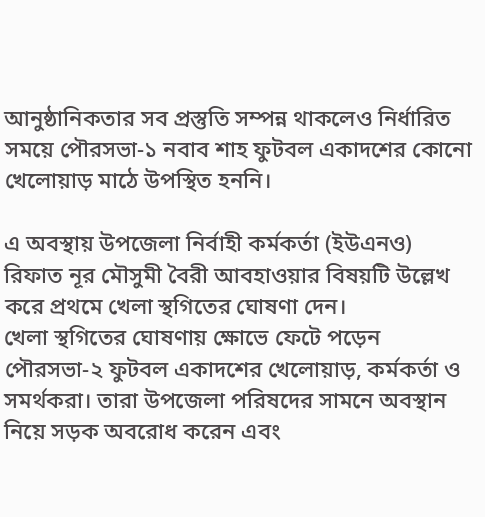আনুষ্ঠানিকতার সব প্রস্তুতি সম্পন্ন থাকলেও নির্ধারিত সময়ে পৌরসভা-১ নবাব শাহ ফুটবল একাদশের কোনো খেলোয়াড় মাঠে উপস্থিত হননি।

এ অবস্থায় উপজেলা নির্বাহী কর্মকর্তা (ইউএনও) রিফাত নূর মৌসুমী বৈরী আবহাওয়ার বিষয়টি উল্লেখ করে প্রথমে খেলা স্থগিতের ঘোষণা দেন।
খেলা স্থগিতের ঘোষণায় ক্ষোভে ফেটে পড়েন পৌরসভা-২ ফুটবল একাদশের খেলোয়াড়, কর্মকর্তা ও সমর্থকরা। তারা উপজেলা পরিষদের সামনে অবস্থান নিয়ে সড়ক অবরোধ করেন এবং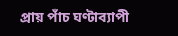প্রায় পাঁচ ঘণ্টাব্যাপী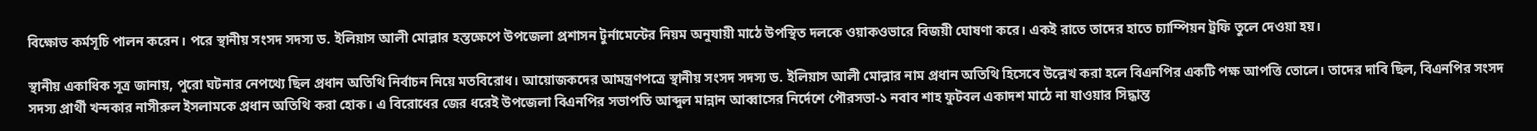বিক্ষোভ কর্মসূচি পালন করেন। পরে স্থানীয় সংসদ সদস্য ড. ইলিয়াস আলী মোল্লার হস্তক্ষেপে উপজেলা প্রশাসন টুর্নামেন্টের নিয়ম অনুযায়ী মাঠে উপস্থিত দলকে ওয়াকওভারে বিজয়ী ঘোষণা করে। একই রাতে তাদের হাতে চ্যাম্পিয়ন ট্রফি তুলে দেওয়া হয়।

স্থানীয় একাধিক সূত্র জানায়, পুরো ঘটনার নেপথ্যে ছিল প্রধান অতিথি নির্বাচন নিয়ে মতবিরোধ। আয়োজকদের আমন্ত্রণপত্রে স্থানীয় সংসদ সদস্য ড. ইলিয়াস আলী মোল্লার নাম প্রধান অতিথি হিসেবে উল্লেখ করা হলে বিএনপির একটি পক্ষ আপত্তি তোলে। তাদের দাবি ছিল, বিএনপির সংসদ সদস্য প্রার্থী খন্দকার নাসীরুল ইসলামকে প্রধান অতিথি করা হোক। এ বিরোধের জের ধরেই উপজেলা বিএনপির সভাপতি আব্দুল মান্নান আব্বাসের নির্দেশে পৌরসভা-১ নবাব শাহ ফুটবল একাদশ মাঠে না যাওয়ার সিদ্ধান্ত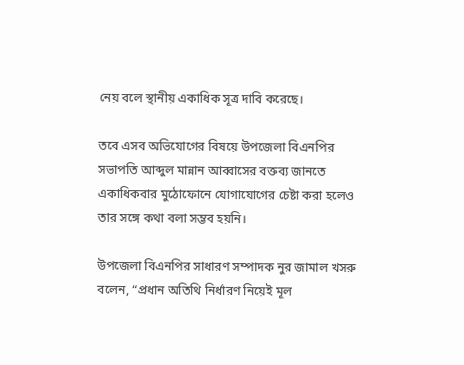নেয় বলে স্থানীয় একাধিক সূত্র দাবি করেছে।

তবে এসব অভিযোগের বিষয়ে উপজেলা বিএনপির সভাপতি আব্দুল মান্নান আব্বাসের বক্তব্য জানতে একাধিকবার মুঠোফোনে যোগাযোগের চেষ্টা করা হলেও তার সঙ্গে কথা বলা সম্ভব হয়নি।

উপজেলা বিএনপির সাধারণ সম্পাদক নুর জামাল খসরু বলেন, “প্রধান অতিথি নির্ধারণ নিয়েই মূল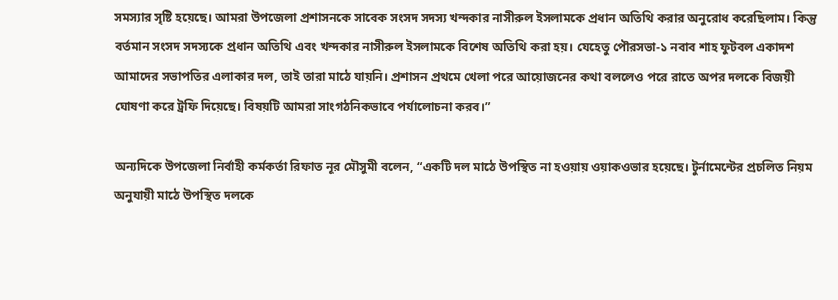সমস্যার সৃষ্টি হয়েছে। আমরা উপজেলা প্রশাসনকে সাবেক সংসদ সদস্য খন্দকার নাসীরুল ইসলামকে প্রধান অতিথি করার অনুরোধ করেছিলাম। কিন্তু বর্তমান সংসদ সদস্যকে প্রধান অতিথি এবং খন্দকার নাসীরুল ইসলামকে বিশেষ অতিথি করা হয়। যেহেতু পৌরসভা-১ নবাব শাহ ফুটবল একাদশ আমাদের সভাপতির এলাকার দল, তাই তারা মাঠে যায়নি। প্রশাসন প্রথমে খেলা পরে আয়োজনের কথা বললেও পরে রাতে অপর দলকে বিজয়ী ঘোষণা করে ট্রফি দিয়েছে। বিষয়টি আমরা সাংগঠনিকভাবে পর্যালোচনা করব।”

অন্যদিকে উপজেলা নির্বাহী কর্মকর্তা রিফাত নূর মৌসুমী বলেন, “একটি দল মাঠে উপস্থিত না হওয়ায় ওয়াকওভার হয়েছে। টুর্নামেন্টের প্রচলিত নিয়ম অনুযায়ী মাঠে উপস্থিত দলকে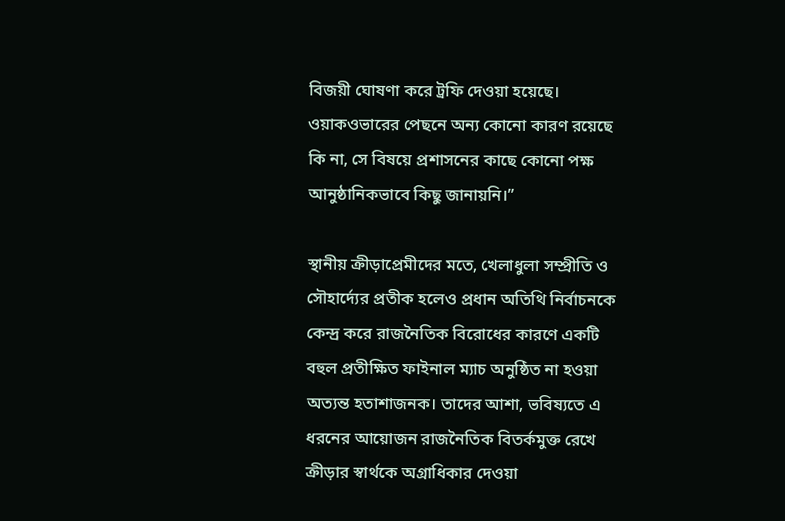বিজয়ী ঘোষণা করে ট্রফি দেওয়া হয়েছে। ওয়াকওভারের পেছনে অন্য কোনো কারণ রয়েছে কি না, সে বিষয়ে প্রশাসনের কাছে কোনো পক্ষ আনুষ্ঠানিকভাবে কিছু জানায়নি।”

স্থানীয় ক্রীড়াপ্রেমীদের মতে, খেলাধুলা সম্প্রীতি ও সৌহার্দ্যের প্রতীক হলেও প্রধান অতিথি নির্বাচনকে কেন্দ্র করে রাজনৈতিক বিরোধের কারণে একটি বহুল প্রতীক্ষিত ফাইনাল ম্যাচ অনুষ্ঠিত না হওয়া অত্যন্ত হতাশাজনক। তাদের আশা, ভবিষ্যতে এ ধরনের আয়োজন রাজনৈতিক বিতর্কমুক্ত রেখে ক্রীড়ার স্বার্থকে অগ্রাধিকার দেওয়া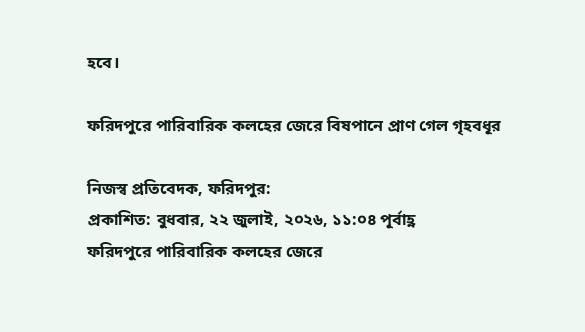হবে।

ফরিদপুরে পারিবারিক কলহের জেরে বিষপানে প্রাণ গেল গৃহবধূর

নিজস্ব প্রতিবেদক, ফরিদপুর:
প্রকাশিত: বুধবার, ২২ জুলাই, ২০২৬, ১১:০৪ পূর্বাহ্ণ
ফরিদপুরে পারিবারিক কলহের জেরে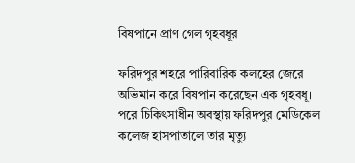বিষপানে প্রাণ গেল গৃহবধূর

ফরিদপুর শহরে পারিবারিক কলহের জেরে অভিমান করে বিষপান করেছেন এক গৃহবধূ। পরে চিকিৎসাধীন অবস্থায় ফরিদপুর মেডিকেল কলেজ হাসপাতালে তার মৃত্যু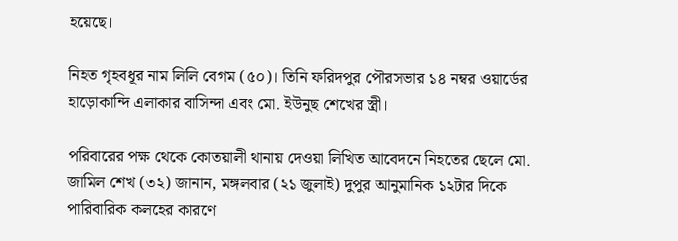হয়েছে।

নিহত গৃহবধূর নাম লিলি বেগম (৫০)। তিনি ফরিদপুর পৌরসভার ১৪ নম্বর ওয়ার্ডের হাড়োকান্দি এলাকার বাসিন্দা এবং মো. ইউনুছ শেখের স্ত্রী।

পরিবারের পক্ষ থেকে কোতয়ালী থানায় দেওয়া লিখিত আবেদনে নিহতের ছেলে মো. জামিল শেখ (৩২) জানান, মঙ্গলবার (২১ জুলাই) দুপুর আনুমানিক ১২টার দিকে পারিবারিক কলহের কারণে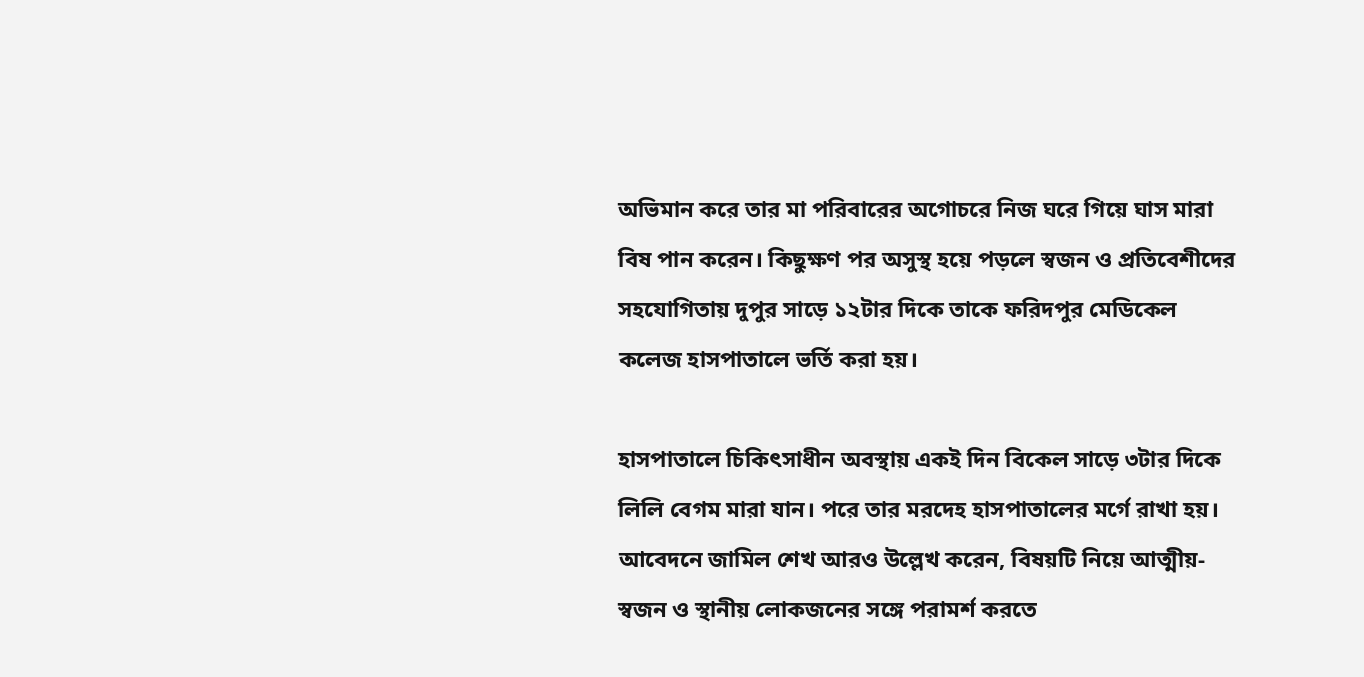অভিমান করে তার মা পরিবারের অগোচরে নিজ ঘরে গিয়ে ঘাস মারা বিষ পান করেন। কিছুক্ষণ পর অসুস্থ হয়ে পড়লে স্বজন ও প্রতিবেশীদের সহযোগিতায় দুপুর সাড়ে ১২টার দিকে তাকে ফরিদপুর মেডিকেল কলেজ হাসপাতালে ভর্তি করা হয়।

হাসপাতালে চিকিৎসাধীন অবস্থায় একই দিন বিকেল সাড়ে ৩টার দিকে লিলি বেগম মারা যান। পরে তার মরদেহ হাসপাতালের মর্গে রাখা হয়।
আবেদনে জামিল শেখ আরও উল্লেখ করেন, বিষয়টি নিয়ে আত্মীয়-স্বজন ও স্থানীয় লোকজনের সঙ্গে পরামর্শ করতে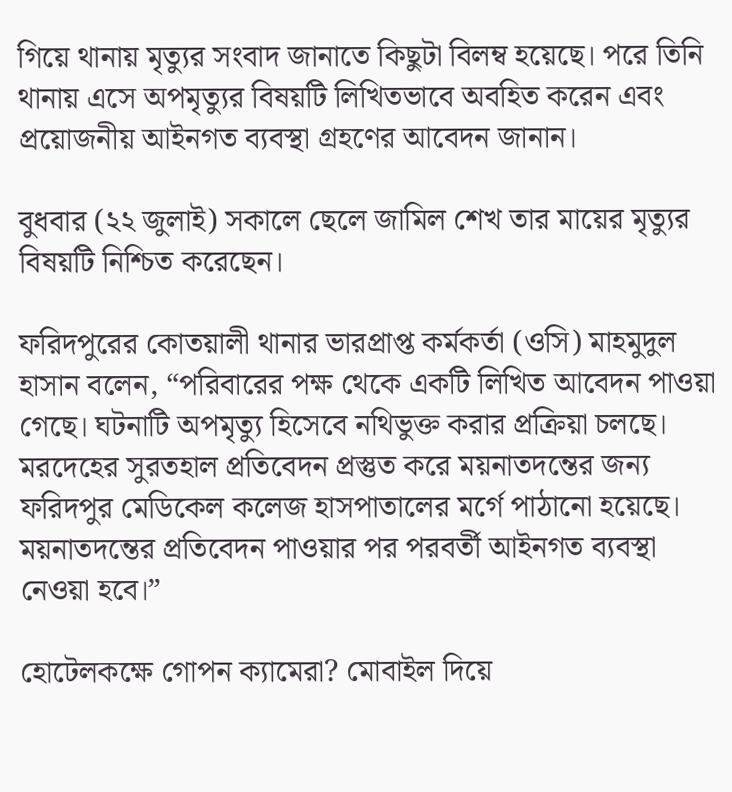গিয়ে থানায় মৃত্যুর সংবাদ জানাতে কিছুটা বিলম্ব হয়েছে। পরে তিনি থানায় এসে অপমৃত্যুর বিষয়টি লিখিতভাবে অবহিত করেন এবং প্রয়োজনীয় আইনগত ব্যবস্থা গ্রহণের আবেদন জানান।

বুধবার (২২ জুলাই) সকালে ছেলে জামিল শেখ তার মায়ের মৃত্যুর বিষয়টি নিশ্চিত করেছেন।

ফরিদপুরের কোতয়ালী থানার ভারপ্রাপ্ত কর্মকর্তা (ওসি) মাহমুদুল হাসান বলেন, “পরিবারের পক্ষ থেকে একটি লিখিত আবেদন পাওয়া গেছে। ঘটনাটি অপমৃত্যু হিসেবে নথিভুক্ত করার প্রক্রিয়া চলছে। মরদেহের সুরতহাল প্রতিবেদন প্রস্তুত করে ময়নাতদন্তের জন্য ফরিদপুর মেডিকেল কলেজ হাসপাতালের মর্গে পাঠানো হয়েছে। ময়নাতদন্তের প্রতিবেদন পাওয়ার পর পরবর্তী আইনগত ব্যবস্থা নেওয়া হবে।”

হোটেলকক্ষে গোপন ক্যামেরা? মোবাইল দিয়ে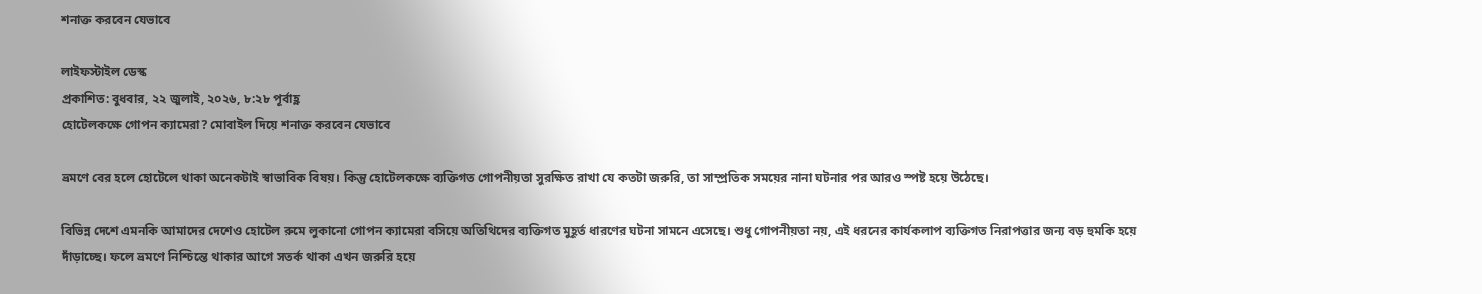শনাক্ত করবেন যেভাবে

লাইফস্টাইল ডেস্ক
প্রকাশিত: বুধবার, ২২ জুলাই, ২০২৬, ৮:২৮ পূর্বাহ্ণ
হোটেলকক্ষে গোপন ক্যামেরা? মোবাইল দিয়ে শনাক্ত করবেন যেভাবে

ভ্রমণে বের হলে হোটেলে থাকা অনেকটাই স্বাভাবিক বিষয়। কিন্তু হোটেলকক্ষে ব্যক্তিগত গোপনীয়তা সুরক্ষিত রাখা যে কতটা জরুরি, তা সাম্প্রতিক সময়ের নানা ঘটনার পর আরও স্পষ্ট হয়ে উঠেছে।

বিভিন্ন দেশে এমনকি আমাদের দেশেও হোটেল রুমে লুকানো গোপন ক্যামেরা বসিয়ে অতিথিদের ব্যক্তিগত মুহূর্ত ধারণের ঘটনা সামনে এসেছে। শুধু গোপনীয়তা নয়, এই ধরনের কার্যকলাপ ব্যক্তিগত নিরাপত্তার জন্য বড় হুমকি হয়ে দাঁড়াচ্ছে। ফলে ভ্রমণে নিশ্চিন্তে থাকার আগে সতর্ক থাকা এখন জরুরি হয়ে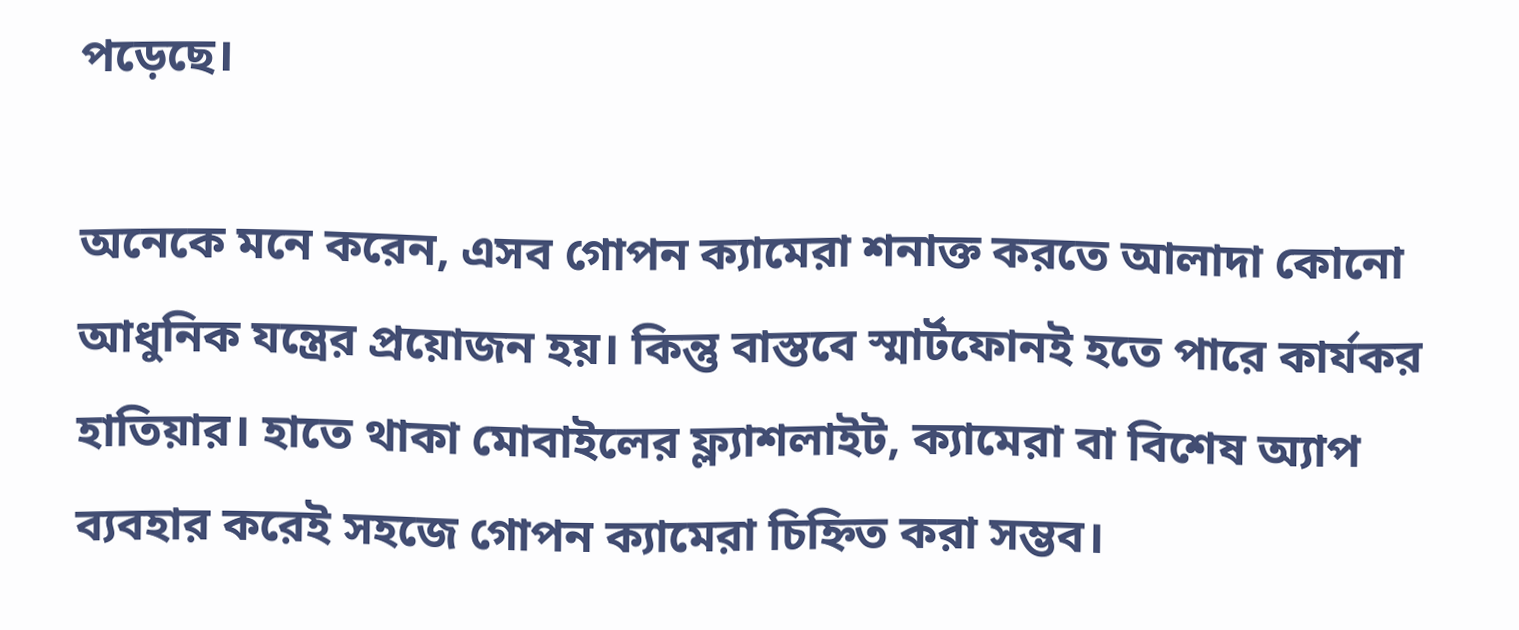পড়েছে।

অনেকে মনে করেন, এসব গোপন ক্যামেরা শনাক্ত করতে আলাদা কোনো আধুনিক যন্ত্রের প্রয়োজন হয়। কিন্তু বাস্তবে স্মার্টফোনই হতে পারে কার্যকর হাতিয়ার। হাতে থাকা মোবাইলের ফ্ল্যাশলাইট, ক্যামেরা বা বিশেষ অ্যাপ ব্যবহার করেই সহজে গোপন ক্যামেরা চিহ্নিত করা সম্ভব।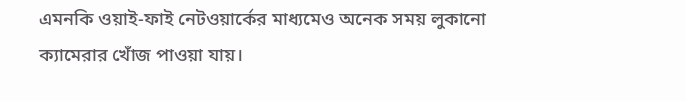এমনকি ওয়াই-ফাই নেটওয়ার্কের মাধ্যমেও অনেক সময় লুকানো ক্যামেরার খোঁজ পাওয়া যায়।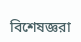বিশেষজ্ঞরা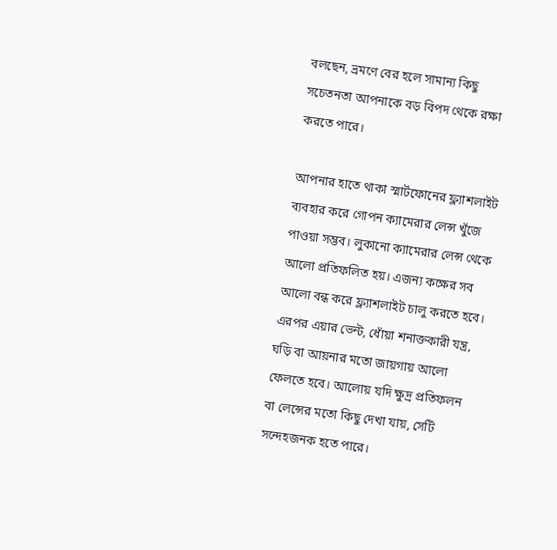বলছেন, ভ্রমণে বের হলে সামান্য কিছু সচেতনতা আপনাকে বড় বিপদ থেকে রক্ষা করতে পারে।

আপনার হাতে থাকা স্মার্টফোনের ফ্ল্যাশলাইট ব্যবহার করে গোপন ক্যামেরার লেন্স খুঁজে পাওয়া সম্ভব। লুকানো ক্যামেরার লেন্স থেকে আলো প্রতিফলিত হয়। এজন্য কক্ষের সব আলো বন্ধ করে ফ্ল্যাশলাইট চালু করতে হবে। এরপর এয়ার ভেন্ট, ধোঁয়া শনাক্তকারী যন্ত্র, ঘড়ি বা আয়নার মতো জায়গায় আলো ফেলতে হবে। আলোয় যদি ক্ষুদ্র প্রতিফলন বা লেন্সের মতো কিছু দেখা যায়, সেটি সন্দেহজনক হতে পারে।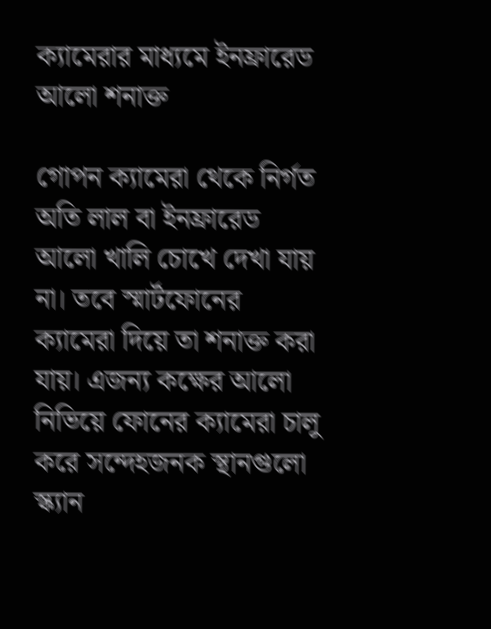ক্যামেরার মাধ্যমে ইনফ্রারেড আলো শনাক্ত

গোপন ক্যামেরা থেকে নির্গত অতি লাল বা ইনফ্রারেড আলো খালি চোখে দেখা যায় না। তবে স্মার্টফোনের ক্যামেরা দিয়ে তা শনাক্ত করা যায়। এজন্য কক্ষের আলো নিভিয়ে ফোনের ক্যামেরা চালু করে সন্দেহজনক স্থানগুলো স্ক্যান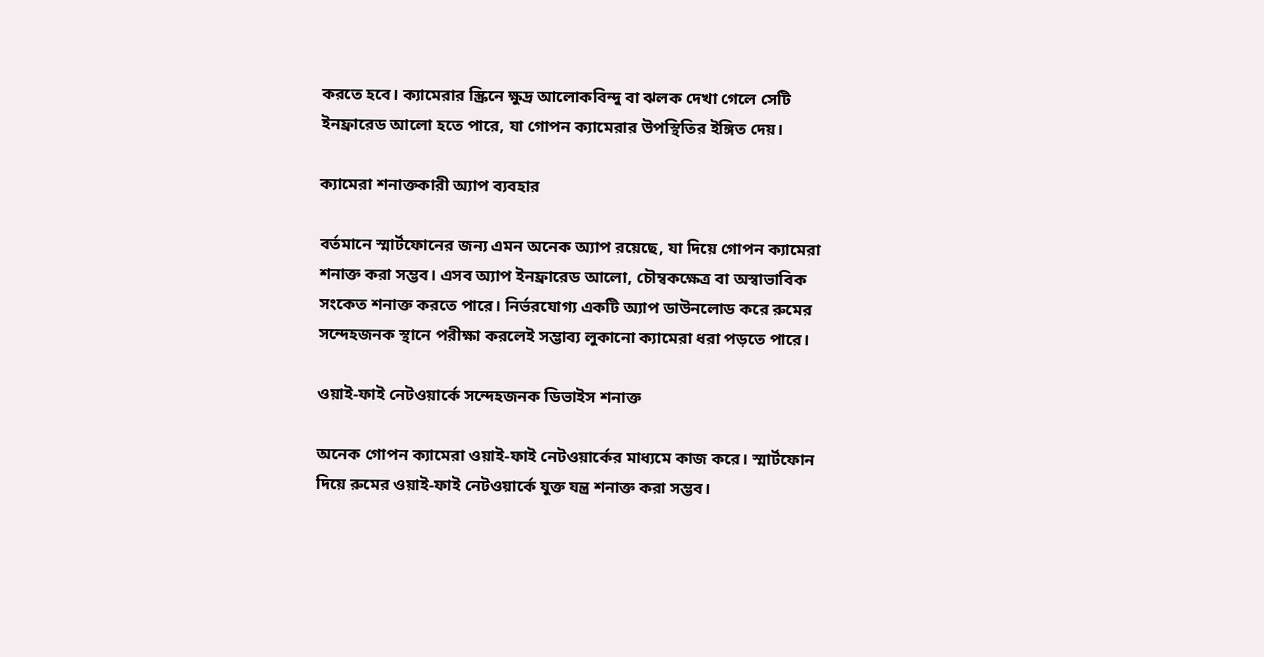করতে হবে। ক্যামেরার স্ক্রিনে ক্ষুদ্র আলোকবিন্দু বা ঝলক দেখা গেলে সেটি ইনফ্রারেড আলো হতে পারে, যা গোপন ক্যামেরার উপস্থিতির ইঙ্গিত দেয়।

ক্যামেরা শনাক্তকারী অ্যাপ ব্যবহার

বর্তমানে স্মার্টফোনের জন্য এমন অনেক অ্যাপ রয়েছে, যা দিয়ে গোপন ক্যামেরা শনাক্ত করা সম্ভব। এসব অ্যাপ ইনফ্রারেড আলো, চৌম্বকক্ষেত্র বা অস্বাভাবিক সংকেত শনাক্ত করতে পারে। নির্ভরযোগ্য একটি অ্যাপ ডাউনলোড করে রুমের সন্দেহজনক স্থানে পরীক্ষা করলেই সম্ভাব্য লুকানো ক্যামেরা ধরা পড়তে পারে।

ওয়াই-ফাই নেটওয়ার্কে সন্দেহজনক ডিভাইস শনাক্ত

অনেক গোপন ক্যামেরা ওয়াই-ফাই নেটওয়ার্কের মাধ্যমে কাজ করে। স্মার্টফোন দিয়ে রুমের ওয়াই-ফাই নেটওয়ার্কে যুক্ত যন্ত্র শনাক্ত করা সম্ভব।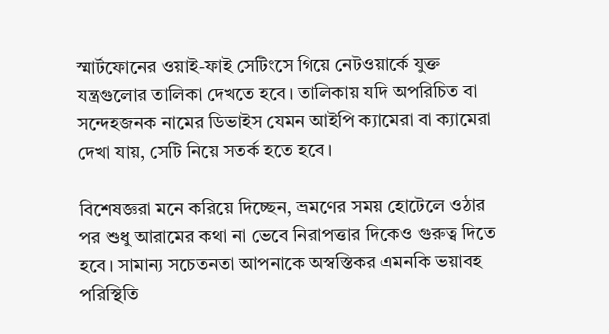স্মার্টফোনের ওয়াই-ফাই সেটিংসে গিয়ে নেটওয়ার্কে যুক্ত যন্ত্রগুলোর তালিকা দেখতে হবে। তালিকায় যদি অপরিচিত বা সন্দেহজনক নামের ডিভাইস যেমন আইপি ক্যামেরা বা ক্যামেরা দেখা যায়, সেটি নিয়ে সতর্ক হতে হবে।

বিশেষজ্ঞরা মনে করিয়ে দিচ্ছেন, ভ্রমণের সময় হোটেলে ওঠার পর শুধু আরামের কথা না ভেবে নিরাপত্তার দিকেও গুরুত্ব দিতে হবে। সামান্য সচেতনতা আপনাকে অস্বস্তিকর এমনকি ভয়াবহ পরিস্থিতি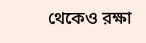থেকেও রক্ষা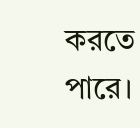করতে পারে।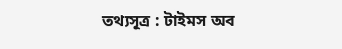তথ্যসূত্র : টাইমস অব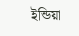ইন্ডিয়া